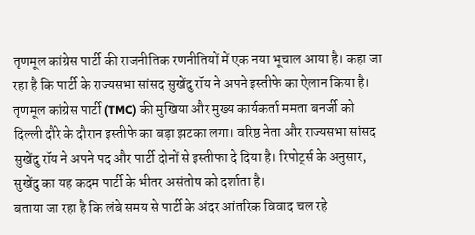तृणमूल कांग्रेस पार्टी की राजनीतिक रणनीतियों में एक नया भूचाल आया है। कहा जा रहा है कि पार्टी के राज्यसभा सांसद सुखेंदु रॉय ने अपने इस्तीफे का ऐलान किया है। तृणमूल कांग्रेस पार्टी (TMC) की मुखिया और मुख्य कार्यकर्ता ममता बनर्जी को दिल्ली दौरे के दौरान इस्तीफे का बड़ा झटका लगा। वरिष्ठ नेता और राज्यसभा सांसद सुखेंदु रॉय ने अपने पद और पार्टी दोनों से इस्तीफा दे दिया है। रिपोर्ट्स के अनुसार, सुखेंदु का यह कदम पार्टी के भीतर असंतोष को दर्शाता है।
बताया जा रहा है कि लंबे समय से पार्टी के अंदर आंतरिक विवाद चल रहे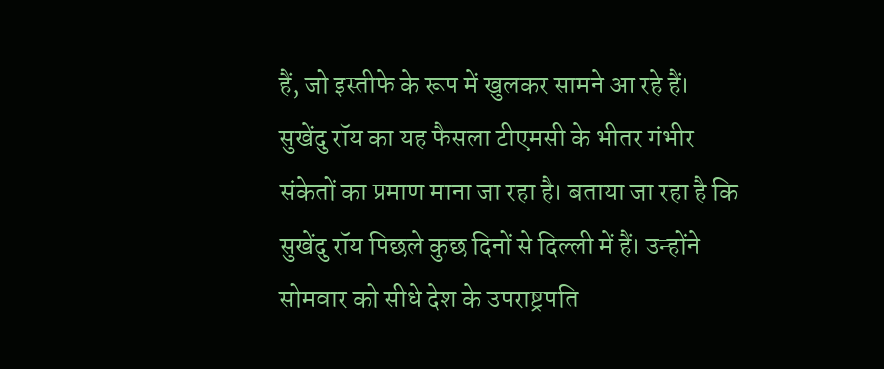हैं, जो इस्तीफे के रूप में खुलकर सामने आ रहे हैं। सुखेंदु रॉय का यह फैसला टीएमसी के भीतर गंभीर संकेतों का प्रमाण माना जा रहा है। बताया जा रहा है कि सुखेंदु रॉय पिछले कुछ दिनों से दिल्ली में हैं। उन्होंने सोमवार को सीधे देश के उपराष्ट्रपति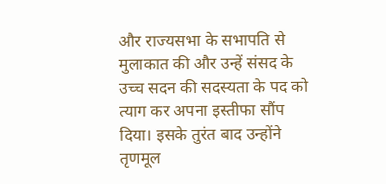और राज्यसभा के सभापति से मुलाकात की और उन्हें संसद के उच्च सदन की सदस्यता के पद को त्याग कर अपना इस्तीफा सौंप दिया। इसके तुरंत बाद उन्होंने तृणमूल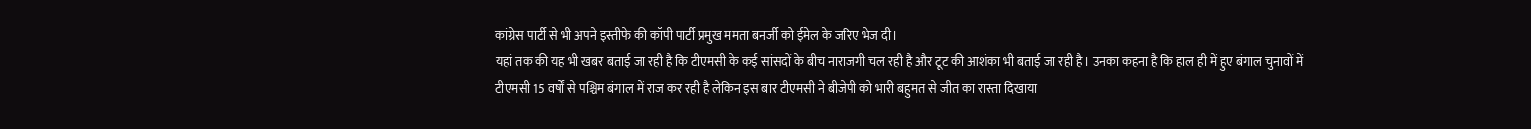कांग्रेस पार्टी से भी अपने इस्तीफे की कॉपी पार्टी प्रमुख ममता बनर्जी को ईमेल के जरिए भेज दी।
यहां तक की यह भी खबर बताई जा रही है कि टीएमसी के कई सांसदों के बीच नाराजगी चल रही है और टूट की आशंका भी बताई जा रही है। उनका कहना है कि हाल ही में हुए बंगाल चुनावों में टीएमसी 15 वर्षों से पश्चिम बंगाल में राज कर रही है लेकिन इस बार टीएमसी ने बीजेपी को भारी बहुमत से जीत का रास्ता दिखाया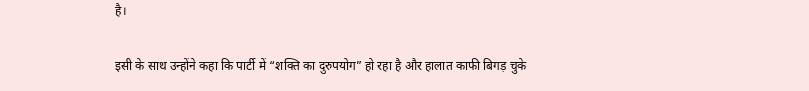है।

इसी के साथ उन्होंने कहा कि पार्टी में “शक्ति का दुरुपयोग” हो रहा है और हालात काफी बिगड़ चुके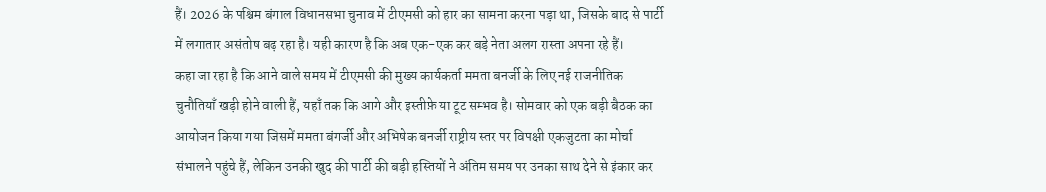हैं। 2026 के पश्चिम बंगाल विधानसभा चुनाव में टीएमसी को हार का सामना करना पड़ा था, जिसके बाद से पार्टी में लगातार असंतोष बढ़ रहा है। यही कारण है कि अब एक-एक कर बड़े नेता अलग रास्ता अपना रहे हैं।
कहा जा रहा है कि आने वाले समय में टीएमसी की मुख्य कार्यकर्ता ममता बनर्जी के लिए नई राजनीतिक चुनौतियाँ खड़ी होने वाली हैं, यहाँ तक कि आगे और इस्तीफ़े या टूट सम्भव है। सोमवार को एक बड़ी बैठक का आयोजन किया गया जिसमें ममता बंगर्जी और अभिषेक बनर्जी राष्ट्रीय स्तर पर विपक्षी एकजुटता का मोर्चा संभालने पहुंचे हैं, लेकिन उनकी खुद की पार्टी की बड़ी हस्तियों ने अंतिम समय पर उनका साथ देने से इंकार कर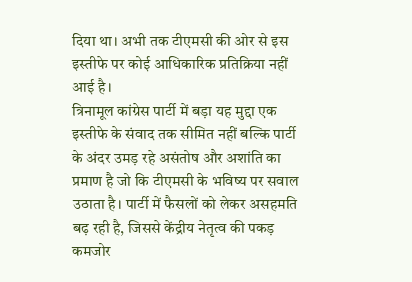दिया था। अभी तक टीएमसी की ओर से इस इस्तीफे पर कोई आधिकारिक प्रतिक्रिया नहीं आई है।
त्रिनामूल कांग्रेस पार्टी में बड़ा यह मुद्दा एक इस्तीफे के संवाद तक सीमित नहीं बल्कि पार्टी के अंदर उमड़ रहे असंतोष और अशांति का प्रमाण है जो कि टीएमसी के भविष्य पर सवाल उठाता है। पार्टी में फैसलों को लेकर असहमति बढ़ रही है, जिससे केंद्रीय नेतृत्व की पकड़ कमजोर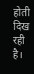होती दिख रही है।